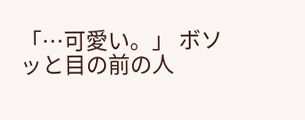「…可愛い。」 ボソッと目の前の人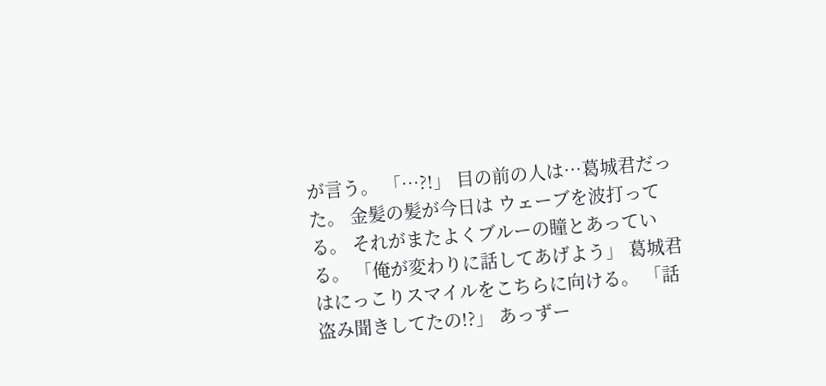が言う。 「…?!」 目の前の人は…葛城君だった。 金髪の髪が今日は ウェーブを波打ってる。 それがまたよくブルーの瞳とあっている。 「俺が変わりに話してあげよう」 葛城君はにっこりスマイルをこちらに向ける。 「話盗み聞きしてたの!?」 あっずー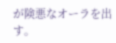が険悪なオーラを出す。